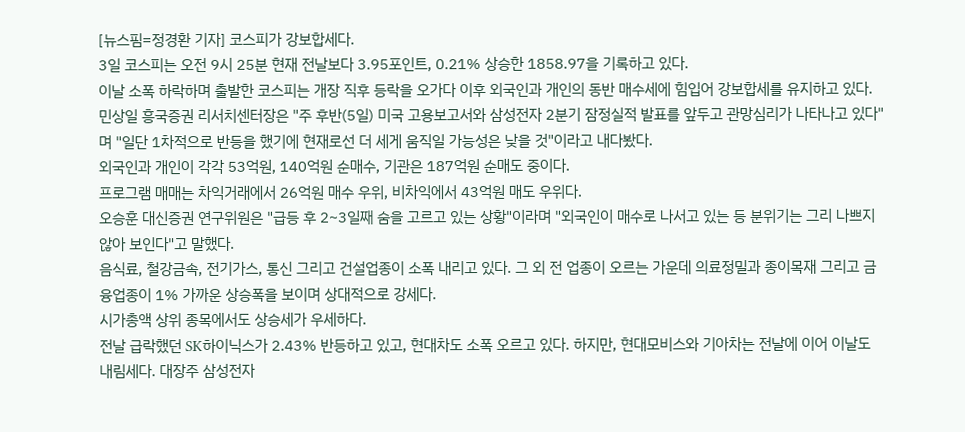[뉴스핌=정경환 기자] 코스피가 강보합세다.
3일 코스피는 오전 9시 25분 현재 전날보다 3.95포인트, 0.21% 상승한 1858.97을 기록하고 있다.
이날 소폭 하락하며 출발한 코스피는 개장 직후 등락을 오가다 이후 외국인과 개인의 동반 매수세에 힘입어 강보합세를 유지하고 있다.
민상일 흥국증권 리서치센터장은 "주 후반(5일) 미국 고용보고서와 삼성전자 2분기 잠정실적 발표를 앞두고 관망심리가 나타나고 있다"며 "일단 1차적으로 반등을 했기에 현재로선 더 세게 움직일 가능성은 낮을 것"이라고 내다봤다.
외국인과 개인이 각각 53억원, 140억원 순매수, 기관은 187억원 순매도 중이다.
프로그램 매매는 차익거래에서 26억원 매수 우위, 비차익에서 43억원 매도 우위다.
오승훈 대신증권 연구위원은 "급등 후 2~3일째 숨을 고르고 있는 상황"이라며 "외국인이 매수로 나서고 있는 등 분위기는 그리 나쁘지 않아 보인다"고 말했다.
음식료, 철강금속, 전기가스, 통신 그리고 건설업종이 소폭 내리고 있다. 그 외 전 업종이 오르는 가운데 의료정밀과 종이목재 그리고 금융업종이 1% 가까운 상승폭을 보이며 상대적으로 강세다.
시가총액 상위 종목에서도 상승세가 우세하다.
전날 급락했던 SK하이닉스가 2.43% 반등하고 있고, 현대차도 소폭 오르고 있다. 하지만, 현대모비스와 기아차는 전날에 이어 이날도 내림세다. 대장주 삼성전자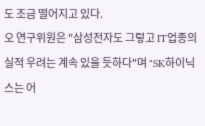도 조금 떨어지고 있다.
오 연구위원은 "삼성전자도 그렇고 IT업종의 실적 우려는 계속 있을 듯하다"며 "SK하이닉스는 어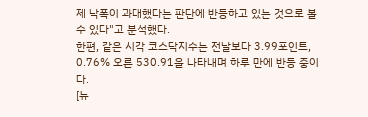제 낙폭이 과대했다는 판단에 반등하고 있는 것으로 볼 수 있다"고 분석했다.
한편, 같은 시각 코스닥지수는 전날보다 3.99포인트, 0.76% 오른 530.91을 나타내며 하루 만에 반등 중이다.
[뉴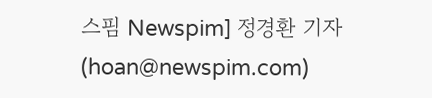스핌 Newspim] 정경환 기자 (hoan@newspim.com)